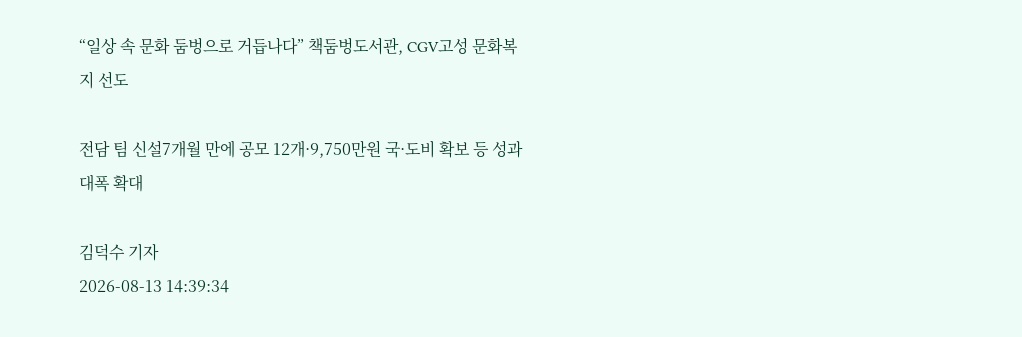“일상 속 문화 둠벙으로 거듭나다” 책둠벙도서관, CGV고성 문화복지 선도

전담 팀 신설7개월 만에 공모 12개·9,750만원 국·도비 확보 등 성과 대폭 확대

김덕수 기자
2026-08-13 14:39:34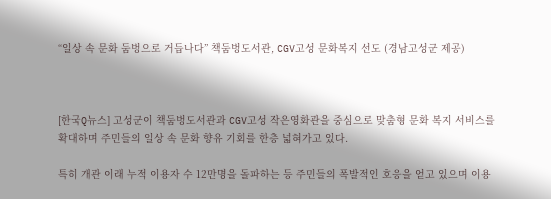“일상 속 문화 둠벙으로 거듭나다” 책둠벙도서관, CGV고성 문화복지 선도 (경남고성군 제공)



[한국Q뉴스] 고성군이 책둠벙도서관과 CGV고성 작은영화관을 중심으로 맞춤형 문화 복지 서비스를 확대하며 주민들의 일상 속 문화 향유 기회를 한층 넓혀가고 있다.

특히 개관 이래 누적 이용자 수 12만명을 돌파하는 등 주민들의 폭발적인 호응을 얻고 있으며 이용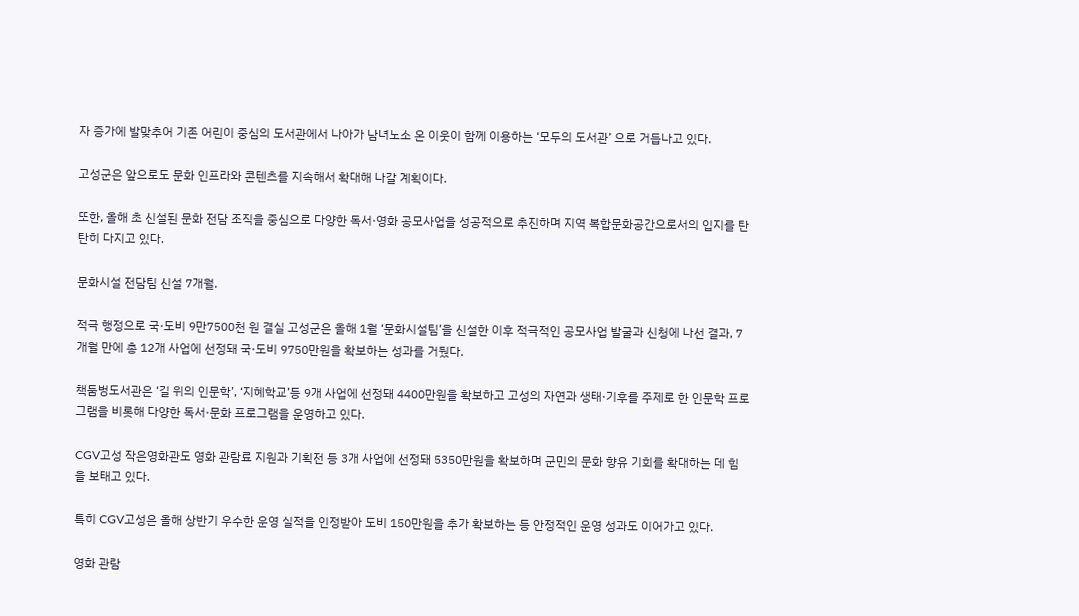자 증가에 발맞추어 기존 어린이 중심의 도서관에서 나아가 남녀노소 온 이웃이 함께 이용하는 ‘모두의 도서관’ 으로 거듭나고 있다.

고성군은 앞으로도 문화 인프라와 콘텐츠를 지속해서 확대해 나갈 계획이다.

또한, 올해 초 신설된 문화 전담 조직을 중심으로 다양한 독서·영화 공모사업을 성공적으로 추진하며 지역 복합문화공간으로서의 입지를 탄탄히 다지고 있다.

문화시설 전담팀 신설 7개월.

적극 행정으로 국·도비 9만7500천 원 결실 고성군은 올해 1월 ‘문화시설팀’을 신설한 이후 적극적인 공모사업 발굴과 신청에 나선 결과, 7개월 만에 총 12개 사업에 선정돼 국·도비 9750만원을 확보하는 성과를 거뒀다.

책둠벙도서관은 ‘길 위의 인문학’, ‘지혜학교’등 9개 사업에 선정돼 4400만원을 확보하고 고성의 자연과 생태·기후를 주제로 한 인문학 프로그램을 비롯해 다양한 독서·문화 프로그램을 운영하고 있다.

CGV고성 작은영화관도 영화 관람료 지원과 기획전 등 3개 사업에 선정돼 5350만원을 확보하며 군민의 문화 향유 기회를 확대하는 데 힘을 보태고 있다.

특히 CGV고성은 올해 상반기 우수한 운영 실적을 인정받아 도비 150만원을 추가 확보하는 등 안정적인 운영 성과도 이어가고 있다.

영화 관람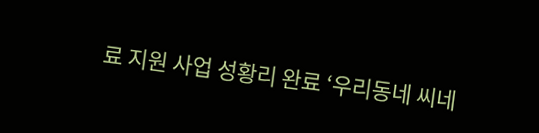료 지원 사업 성황리 완료 ‘우리동네 씨네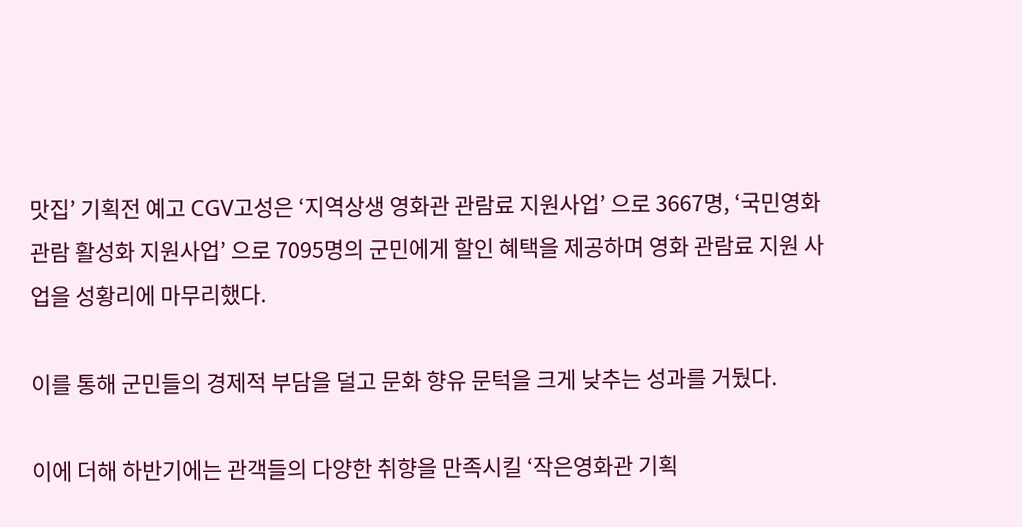맛집’ 기획전 예고 CGV고성은 ‘지역상생 영화관 관람료 지원사업’ 으로 3667명, ‘국민영화관람 활성화 지원사업’ 으로 7095명의 군민에게 할인 혜택을 제공하며 영화 관람료 지원 사업을 성황리에 마무리했다.

이를 통해 군민들의 경제적 부담을 덜고 문화 향유 문턱을 크게 낮추는 성과를 거뒀다.

이에 더해 하반기에는 관객들의 다양한 취향을 만족시킬 ‘작은영화관 기획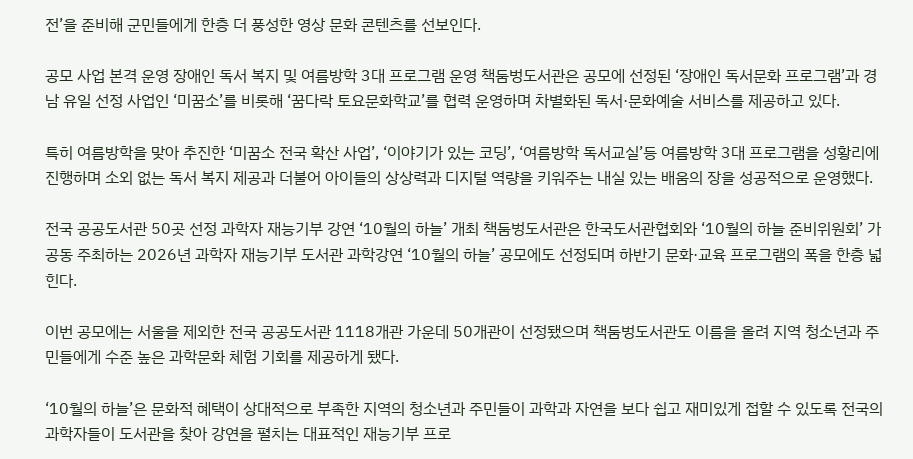전’을 준비해 군민들에게 한층 더 풍성한 영상 문화 콘텐츠를 선보인다.

공모 사업 본격 운영 장애인 독서 복지 및 여름방학 3대 프로그램 운영 책둠벙도서관은 공모에 선정된 ‘장애인 독서문화 프로그램’과 경남 유일 선정 사업인 ‘미꿈소’를 비롯해 ‘꿈다락 토요문화학교’를 협력 운영하며 차별화된 독서·문화예술 서비스를 제공하고 있다.

특히 여름방학을 맞아 추진한 ‘미꿈소 전국 확산 사업’, ‘이야기가 있는 코딩’, ‘여름방학 독서교실’등 여름방학 3대 프로그램을 성황리에 진행하며 소외 없는 독서 복지 제공과 더불어 아이들의 상상력과 디지털 역량을 키워주는 내실 있는 배움의 장을 성공적으로 운영했다.

전국 공공도서관 50곳 선정 과학자 재능기부 강연 ‘10월의 하늘’ 개최 책둠벙도서관은 한국도서관협회와 ‘10월의 하늘 준비위원회’ 가 공동 주최하는 2026년 과학자 재능기부 도서관 과학강연 ‘10월의 하늘’ 공모에도 선정되며 하반기 문화·교육 프로그램의 폭을 한층 넓힌다.

이번 공모에는 서울을 제외한 전국 공공도서관 1118개관 가운데 50개관이 선정됐으며 책둠벙도서관도 이름을 올려 지역 청소년과 주민들에게 수준 높은 과학문화 체험 기회를 제공하게 됐다.

‘10월의 하늘’은 문화적 혜택이 상대적으로 부족한 지역의 청소년과 주민들이 과학과 자연을 보다 쉽고 재미있게 접할 수 있도록 전국의 과학자들이 도서관을 찾아 강연을 펼치는 대표적인 재능기부 프로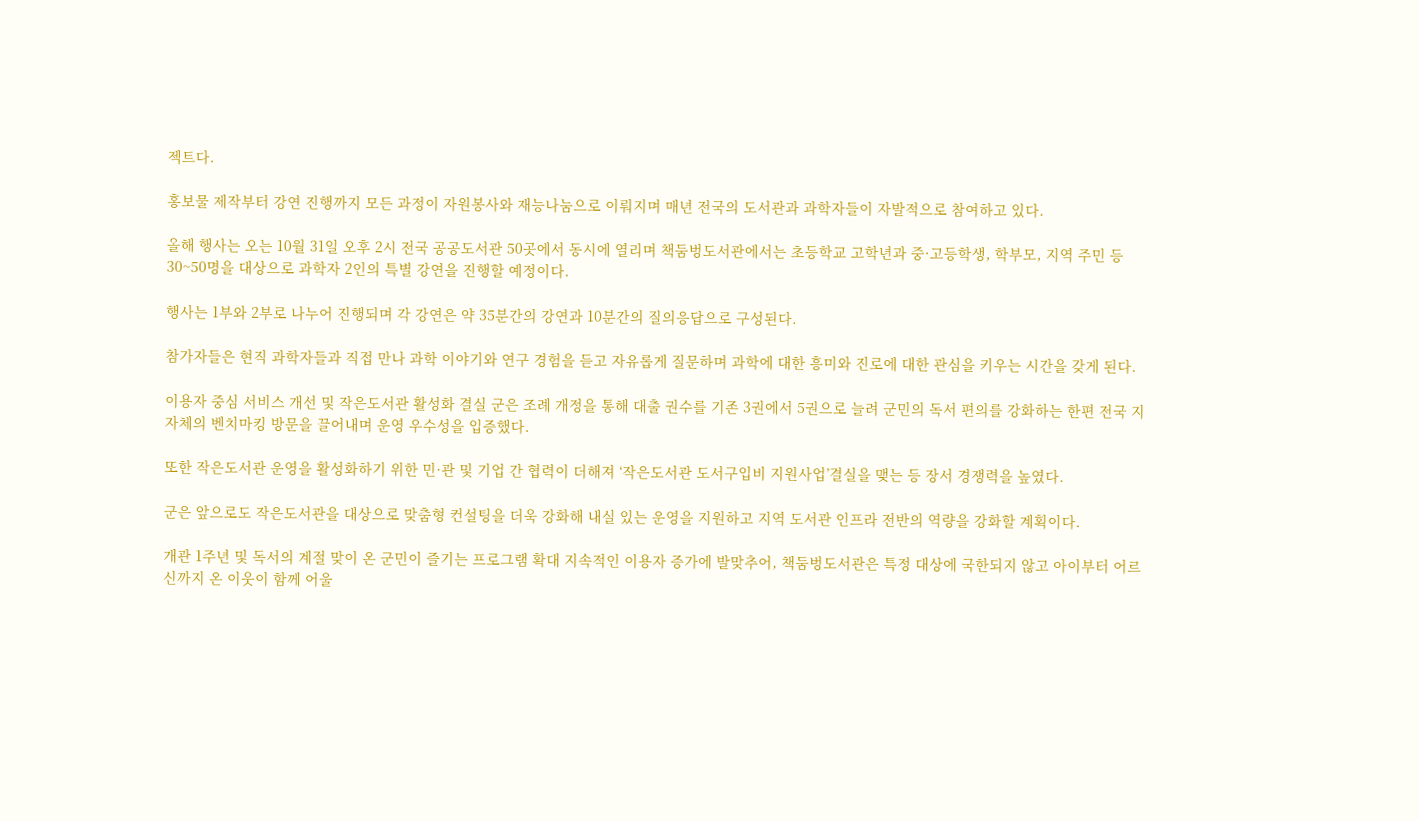젝트다.

홍보물 제작부터 강연 진행까지 모든 과정이 자원봉사와 재능나눔으로 이뤄지며 매년 전국의 도서관과 과학자들이 자발적으로 참여하고 있다.

올해 행사는 오는 10월 31일 오후 2시 전국 공공도서관 50곳에서 동시에 열리며 책둠벙도서관에서는 초등학교 고학년과 중·고등학생, 학부모, 지역 주민 등 30~50명을 대상으로 과학자 2인의 특별 강연을 진행할 예정이다.

행사는 1부와 2부로 나누어 진행되며 각 강연은 약 35분간의 강연과 10분간의 질의응답으로 구성된다.

참가자들은 현직 과학자들과 직접 만나 과학 이야기와 연구 경험을 듣고 자유롭게 질문하며 과학에 대한 흥미와 진로에 대한 관심을 키우는 시간을 갖게 된다.

이용자 중심 서비스 개선 및 작은도서관 활성화 결실 군은 조례 개정을 통해 대출 권수를 기존 3권에서 5권으로 늘려 군민의 독서 편의를 강화하는 한편 전국 지자체의 벤치마킹 방문을 끌어내며 운영 우수성을 입증했다.

또한 작은도서관 운영을 활성화하기 위한 민·관 및 기업 간 협력이 더해져 ‘작은도서관 도서구입비 지원사업’결실을 맺는 등 장서 경쟁력을 높였다.

군은 앞으로도 작은도서관을 대상으로 맞춤형 컨설팅을 더욱 강화해 내실 있는 운영을 지원하고 지역 도서관 인프라 전반의 역량을 강화할 계획이다.

개관 1주년 및 독서의 계절 맞이 온 군민이 즐기는 프로그램 확대 지속적인 이용자 증가에 발맞추어, 책둠벙도서관은 특정 대상에 국한되지 않고 아이부터 어르신까지 온 이웃이 함께 어울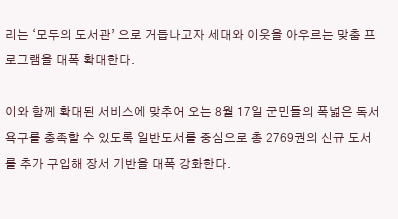리는 ‘모두의 도서관’ 으로 거듭나고자 세대와 이웃을 아우르는 맞춤 프로그램을 대폭 확대한다.

이와 함께 확대된 서비스에 맞추어 오는 8월 17일 군민들의 폭넓은 독서 욕구를 충족할 수 있도록 일반도서를 중심으로 총 2769권의 신규 도서를 추가 구입해 장서 기반을 대폭 강화한다.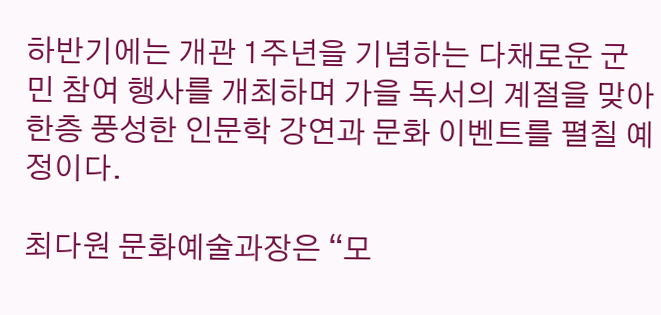하반기에는 개관 1주년을 기념하는 다채로운 군민 참여 행사를 개최하며 가을 독서의 계절을 맞아 한층 풍성한 인문학 강연과 문화 이벤트를 펼칠 예정이다.

최다원 문화예술과장은 “모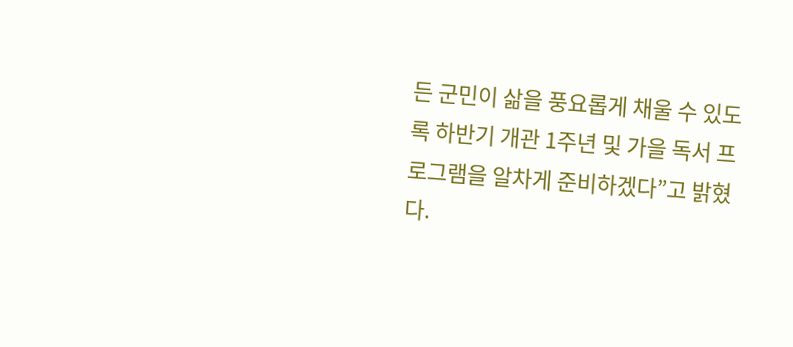든 군민이 삶을 풍요롭게 채울 수 있도록 하반기 개관 1주년 및 가을 독서 프로그램을 알차게 준비하겠다”고 밝혔다.